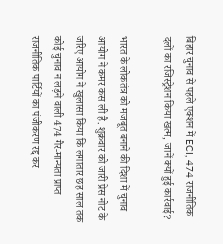बिहार चुनाव से पहले एक्शन में ECI, 474 राजनीतिक दलों का रजिस्ट्रेशन किया खत्म, जानें क्यों हुई कार्रवाई?

भारत के लोकतंत्र को मजबूत बनाने की दिशा में चुनाव आयोग ने कमर कस ली है. शुक्रवार को जारी प्रेस नोट के जरिए आयोग ने खुलासा किया कि लगातार छह साल तक कोई चुनाव न लड़ने वाली 474 गैर-मान्यता प्राप्त राजनीतिक पार्टियों का पंजीकरण रद्द कर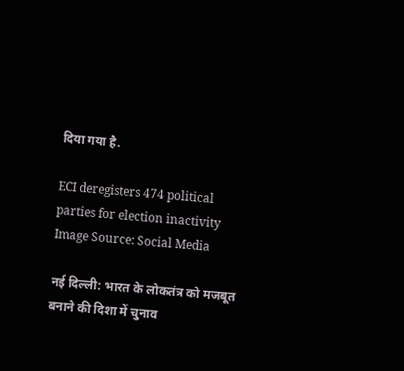दिया गया है.

ECI deregisters 474 political parties for election inactivity
Image Source: Social Media

नई दिल्ली: भारत के लोकतंत्र को मजबूत बनाने की दिशा में चुनाव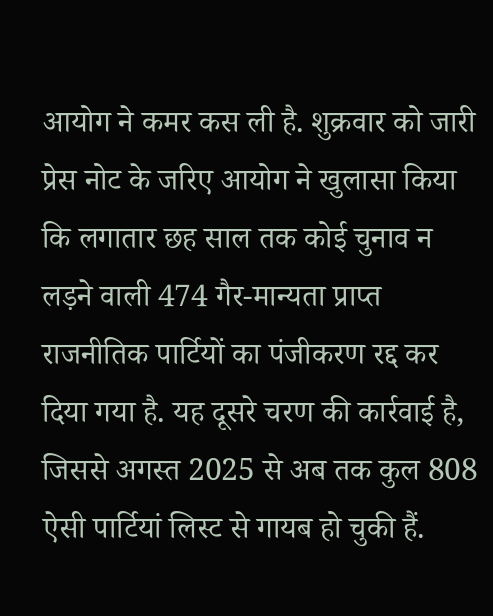आयोग ने कमर कस ली है. शुक्रवार को जारी प्रेस नोट के जरिए आयोग ने खुलासा किया कि लगातार छह साल तक कोई चुनाव न लड़ने वाली 474 गैर-मान्यता प्राप्त राजनीतिक पार्टियों का पंजीकरण रद्द कर दिया गया है. यह दूसरे चरण की कार्रवाई है, जिससे अगस्त 2025 से अब तक कुल 808 ऐसी पार्टियां लिस्ट से गायब हो चुकी हैं.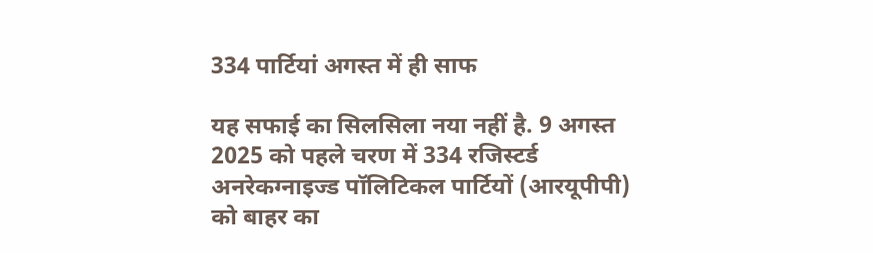334 पार्टियां अगस्त में ही साफ

यह सफाई का सिलसिला नया नहीं है. 9 अगस्त 2025 को पहले चरण में 334 रजिस्टर्ड अनरेकग्नाइज्ड पॉलिटिकल पार्टियों (आरयूपीपी) को बाहर का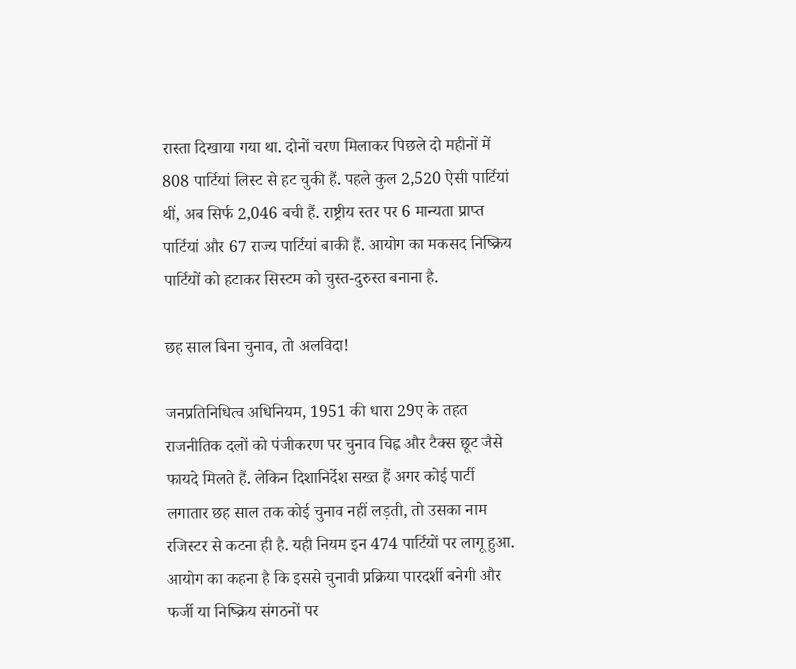रास्ता दिखाया गया था. दोनों चरण मिलाकर पिछले दो महीनों में 808 पार्टियां लिस्ट से हट चुकी हैं. पहले कुल 2,520 ऐसी पार्टियां थीं, अब सिर्फ 2,046 बची हैं. राष्ट्रीय स्तर पर 6 मान्यता प्राप्त पार्टियां और 67 राज्य पार्टियां बाकी हैं. आयोग का मकसद निष्क्रिय पार्टियों को हटाकर सिस्टम को चुस्त-दुरुस्त बनाना है.

छह साल बिना चुनाव, तो अलविदा!

जनप्रतिनिधित्व अधिनियम, 1951 की धारा 29ए के तहत राजनीतिक दलों को पंजीकरण पर चुनाव चिह्न और टैक्स छूट जैसे फायदे मिलते हैं. लेकिन दिशानिर्देश सख्त हैं अगर कोई पार्टी लगातार छह साल तक कोई चुनाव नहीं लड़ती, तो उसका नाम रजिस्टर से कटना ही है. यही नियम इन 474 पार्टियों पर लागू हुआ. आयोग का कहना है कि इससे चुनावी प्रक्रिया पारदर्शी बनेगी और फर्जी या निष्क्रिय संगठनों पर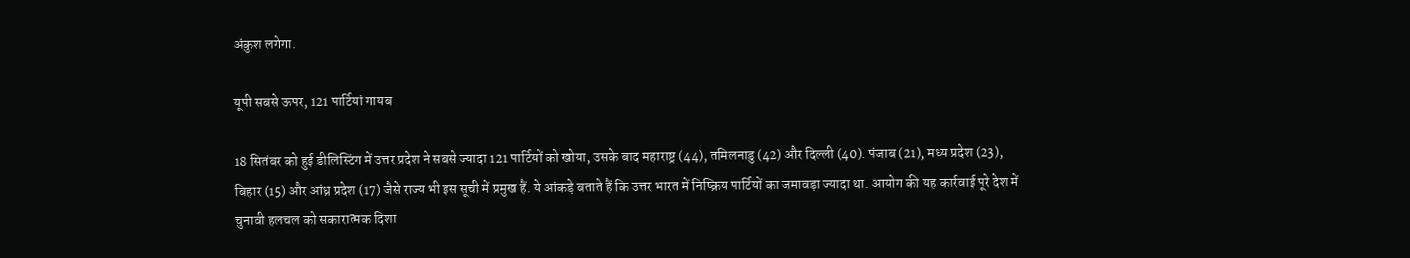अंकुश लगेगा.

यूपी सबसे ऊपर, 121 पार्टियां गायब

18 सितंबर को हुई डीलिस्टिंग में उत्तर प्रदेश ने सबसे ज्यादा 121 पार्टियों को खोया, उसके बाद महाराष्ट्र (44), तमिलनाडु (42) और दिल्ली (40). पंजाब (21), मध्य प्रदेश (23), बिहार (15) और आंध्र प्रदेश (17) जैसे राज्य भी इस सूची में प्रमुख हैं. ये आंकड़े बताते हैं कि उत्तर भारत में निष्क्रिय पार्टियों का जमावड़ा ज्यादा था. आयोग की यह कार्रवाई पूरे देश में चुनावी हलचल को सकारात्मक दिशा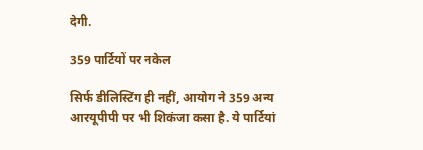देगी.

359 पार्टियों पर नकेल

सिर्फ डीलिस्टिंग ही नहीं, आयोग ने 359 अन्य आरयूपीपी पर भी शिकंजा कसा है. ये पार्टियां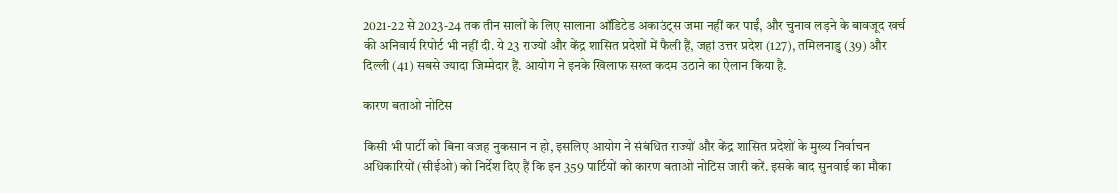2021-22 से 2023-24 तक तीन सालों के लिए सालाना ऑडिटेड अकाउंट्स जमा नहीं कर पाईं, और चुनाव लड़ने के बावजूद खर्च की अनिवार्य रिपोर्ट भी नहीं दी. ये 23 राज्यों और केंद्र शासित प्रदेशों में फैली हैं, जहां उत्तर प्रदेश (127), तमिलनाडु (39) और दिल्ली (41) सबसे ज्यादा जिम्मेदार हैं. आयोग ने इनके खिलाफ सख्त कदम उठाने का ऐलान किया है.

कारण बताओ नोटिस

किसी भी पार्टी को बिना वजह नुकसान न हो, इसलिए आयोग ने संबंधित राज्यों और केंद्र शासित प्रदेशों के मुख्य निर्वाचन अधिकारियों (सीईओ) को निर्देश दिए हैं कि इन 359 पार्टियों को कारण बताओ नोटिस जारी करें. इसके बाद सुनवाई का मौका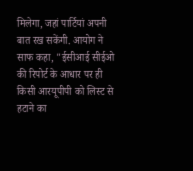मिलेगा, जहां पार्टियां अपनी बात रख सकेंगी. आयोग ने साफ कहा, "ईसीआई सीईओ की रिपोर्ट के आधार पर ही किसी आरयूपीपी को लिस्ट से हटाने का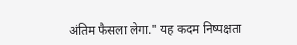अंतिम फैसला लेगा." यह कदम निष्पक्षता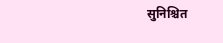सुनिश्चित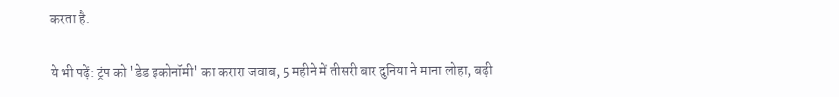करता है.

ये भी पढ़ें: ट्रंप को 'डेड इकोनॉमी' का करारा जवाब, 5 महीने में तीसरी बार दुनिया ने माना लोहा, बढ़ी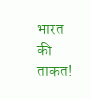भारत की ताकत!